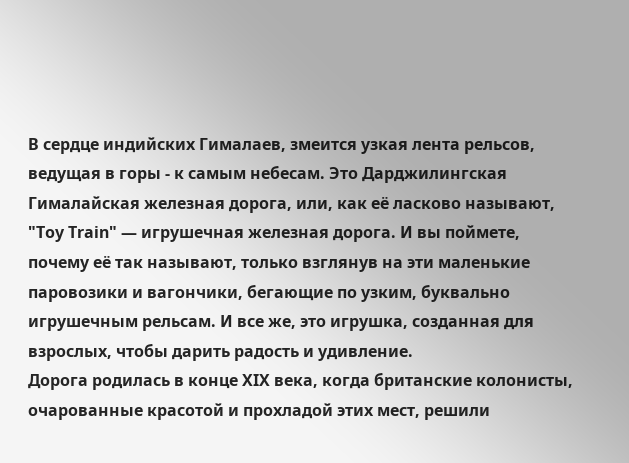В сердце индийских Гималаев, змеится узкая лента рельсов, ведущая в горы - к самым небесам. Это Дарджилингская Гималайская железная дорога, или, как её ласково называют, "Toy Train" — игрушечная железная дорога. И вы поймете, почему её так называют, только взглянув на эти маленькие паровозики и вагончики, бегающие по узким, буквально игрушечным рельсам. И все же, это игрушка, созданная для взрослых, чтобы дарить радость и удивление.
Дорога родилась в конце XIX века, когда британские колонисты, очарованные красотой и прохладой этих мест, решили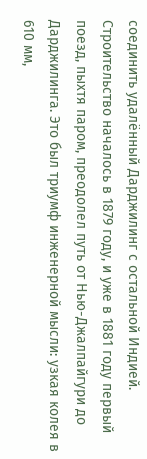соединить удалённый Дарджилинг с остальной Индией. Строительство началось в 1879 году, и уже в 1881 году первый поезд, пыхтя паром, преодолел путь от Нью-Джалпайгури до Дарджилинга. Это был триумф инженерной мысли: узкая колея в 610 мм,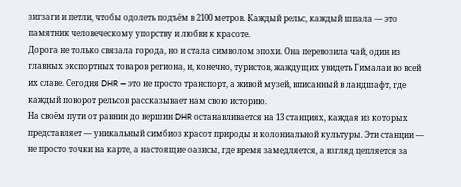зигзаги и петли, чтобы одолеть подъём в 2100 метров. Каждый рельс, каждый шпала — это памятник человеческому упорству и любви к красоте.
Дорога не только связала города, но и стала символом эпохи. Она перевозила чай, один из главных экспортных товаров региона, и, конечно, туристов, жаждущих увидеть Гималаи во всей их славе. Сегодня DHR — это не просто транспорт, а живой музей, вписанный в ландшафт, где каждый поворот рельсов рассказывает нам свою историю.
На своём пути от равнин до вершин DHR останавливается на 13 станциях, каждая из которых представляет — уникальный симбиоз красот природы и колониальной культуры. Эти станции — не просто точки на карте, а настоящие оазисы, где время замедляется, а взгляд цепляется за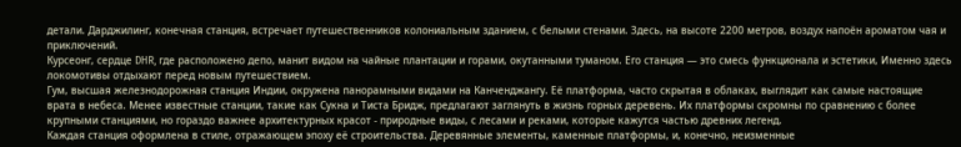детали. Дарджилинг, конечная станция, встречает путешественников колониальным зданием, с белыми стенами. Здесь, на высоте 2200 метров, воздух напоён ароматом чая и приключений.
Курсеонг, сердце DHR, где расположено депо, манит видом на чайные плантации и горами, окутанными туманом. Его станция — это смесь функционала и эстетики, Именно здесь локомотивы отдыхают перед новым путешествием.
Гум, высшая железнодорожная станция Индии, окружена панорамными видами на Канченджангу. Её платформа, часто скрытая в облаках, выглядит как самые настоящие врата в небеса. Менее известные станции, такие как Сукна и Тиста Бридж, предлагают заглянуть в жизнь горных деревень. Их платформы скромны по сравнению с более крупными станциями, но гораздо важнее архитектурных красот - природные виды, с лесами и реками, которые кажутся частью древних легенд.
Каждая станция оформлена в стиле, отражающем эпоху её строительства. Деревянные элементы, каменные платформы, и, конечно, неизменные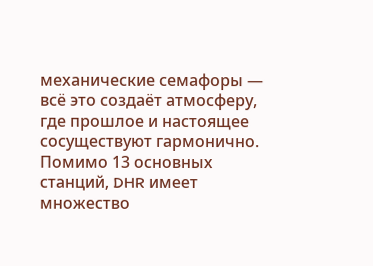механические семафоры — всё это создаёт атмосферу, где прошлое и настоящее сосуществуют гармонично. Помимо 13 основных станций, DHR имеет множество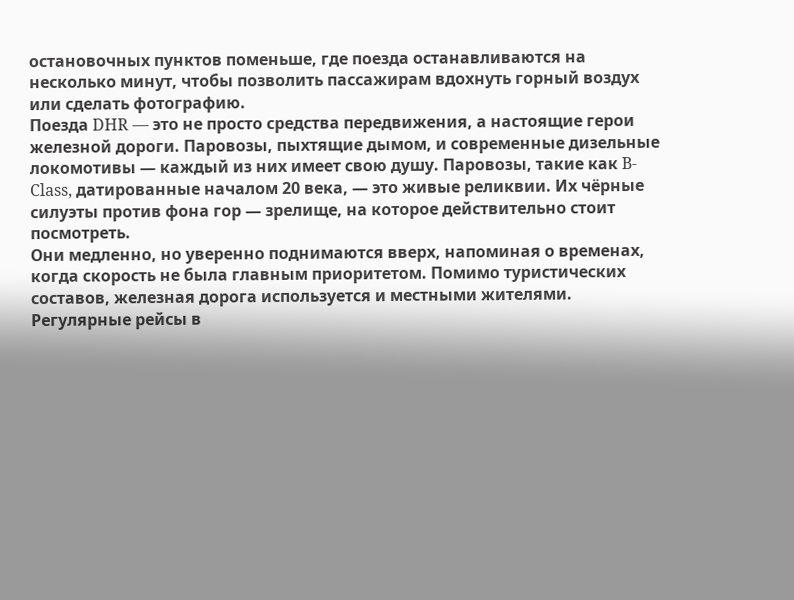остановочных пунктов поменьше, где поезда останавливаются на несколько минут, чтобы позволить пассажирам вдохнуть горный воздух или сделать фотографию.
Поезда DHR — это не просто средства передвижения, а настоящие герои железной дороги. Паровозы, пыхтящие дымом, и современные дизельные локомотивы — каждый из них имеет свою душу. Паровозы, такие как B-Class, датированные началом 20 века, — это живые реликвии. Их чёрные силуэты против фона гор — зрелище, на которое действительно стоит посмотреть.
Они медленно, но уверенно поднимаются вверх, напоминая о временах, когда скорость не была главным приоритетом. Помимо туристических составов, железная дорога используется и местными жителями. Регулярные рейсы в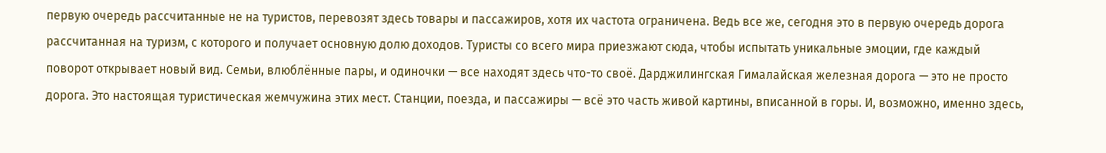первую очередь рассчитанные не на туристов, перевозят здесь товары и пассажиров, хотя их частота ограничена. Ведь все же, сегодня это в первую очередь дорога рассчитанная на туризм, с которого и получает основную долю доходов. Туристы со всего мира приезжают сюда, чтобы испытать уникальные эмоции, где каждый поворот открывает новый вид. Семьи, влюблённые пары, и одиночки — все находят здесь что-то своё. Дарджилингская Гималайская железная дорога — это не просто дорога. Это настоящая туристическая жемчужина этих мест. Станции, поезда, и пассажиры — всё это часть живой картины, вписанной в горы. И, возможно, именно здесь,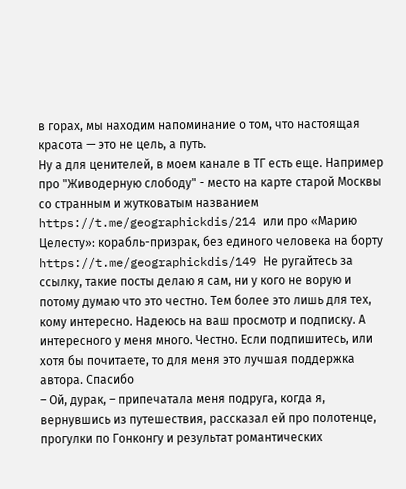в горах, мы находим напоминание о том, что настоящая красота — это не цель, а путь.
Ну а для ценителей, в моем канале в ТГ есть еще. Например про "Живодерную слободу" - место на карте старой Москвы со странным и жутковатым названием https://t.me/geographickdis/214 или про «Марию Целесту»: корабль-призрак, без единого человека на борту https://t.me/geographickdis/149 Не ругайтесь за ссылку, такие посты делаю я сам, ни у кого не ворую и потому думаю что это честно. Тем более это лишь для тех, кому интересно. Надеюсь на ваш просмотр и подписку. А интересного у меня много. Честно. Если подпишитесь, или хотя бы почитаете, то для меня это лучшая поддержка автора. Спасибо
– Ой, дурак, – припечатала меня подруга, когда я, вернувшись из путешествия, рассказал ей про полотенце, прогулки по Гонконгу и результат романтических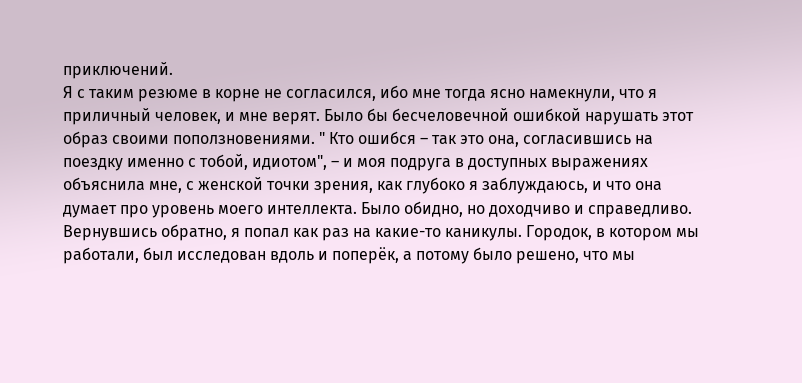приключений.
Я с таким резюме в корне не согласился, ибо мне тогда ясно намекнули, что я приличный человек, и мне верят. Было бы бесчеловечной ошибкой нарушать этот образ своими поползновениями. " Кто ошибся – так это она, согласившись на поездку именно с тобой, идиотом", – и моя подруга в доступных выражениях объяснила мне, с женской точки зрения, как глубоко я заблуждаюсь, и что она думает про уровень моего интеллекта. Было обидно, но доходчиво и справедливо.
Вернувшись обратно, я попал как раз на какие-то каникулы. Городок, в котором мы работали, был исследован вдоль и поперёк, а потому было решено, что мы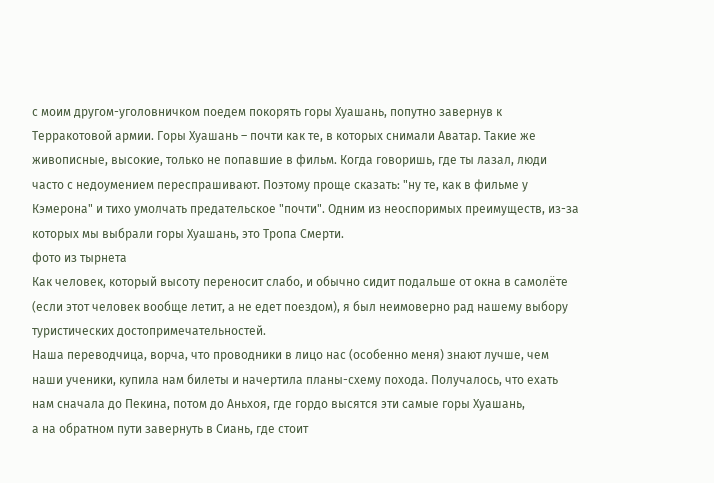с моим другом-уголовничком поедем покорять горы Хуашань, попутно завернув к Терракотовой армии. Горы Хуашань – почти как те, в которых снимали Аватар. Такие же живописные, высокие, только не попавшие в фильм. Когда говоришь, где ты лазал, люди часто с недоумением переспрашивают. Поэтому проще сказать: "ну те, как в фильме у Кэмерона" и тихо умолчать предательское "почти". Одним из неоспоримых преимуществ, из-за которых мы выбрали горы Хуашань, это Тропа Смерти.
фото из тырнета
Как человек, который высоту переносит слабо, и обычно сидит подальше от окна в самолёте (если этот человек вообще летит, а не едет поездом), я был неимоверно рад нашему выбору туристических достопримечательностей.
Наша переводчица, ворча, что проводники в лицо нас (особенно меня) знают лучше, чем наши ученики, купила нам билеты и начертила планы-схему похода. Получалось, что ехать нам сначала до Пекина, потом до Аньхоя, где гордо высятся эти самые горы Хуашань,
а на обратном пути завернуть в Сиань, где стоит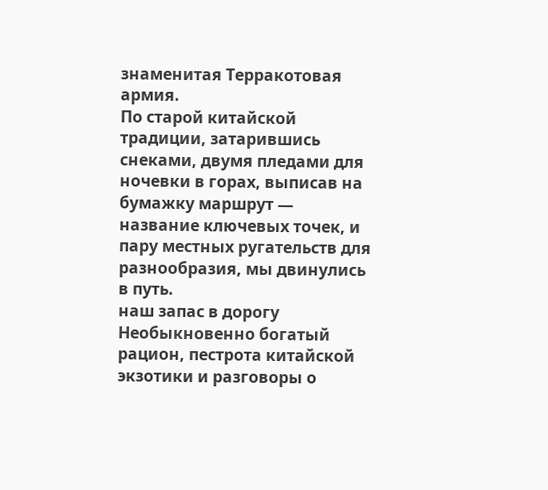знаменитая Терракотовая армия.
По старой китайской традиции, затарившись снеками, двумя пледами для ночевки в горах, выписав на бумажку маршрут — название ключевых точек, и пару местных ругательств для разнообразия, мы двинулись в путь.
наш запас в дорогу
Необыкновенно богатый рацион, пестрота китайской экзотики и разговоры о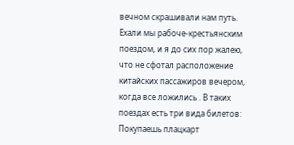вечном скрашивали нам путь. Ехали мы рабоче-крестьянским поездом, и я до сих пор жалею, что не сфотал расположение китайских пассажиров вечером, когда все ложились . В таких поездах есть три вида билетов:
Покупаешь плацкарт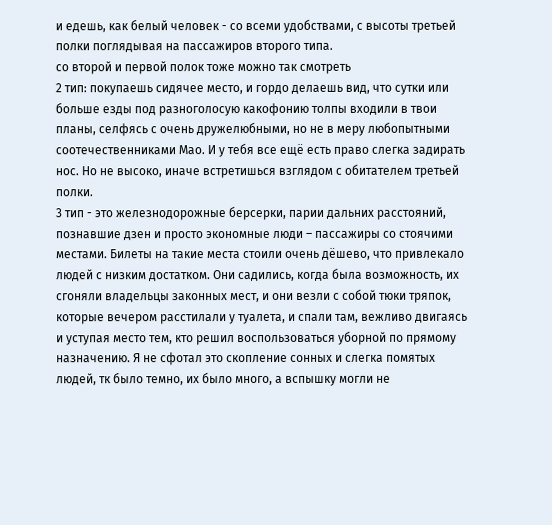и едешь, как белый человек - со всеми удобствами, с высоты третьей полки поглядывая на пассажиров второго типа.
со второй и первой полок тоже можно так смотреть
2 тип: покупаешь сидячее место, и гордо делаешь вид, что сутки или больше езды под разноголосую какофонию толпы входили в твои планы, селфясь с очень дружелюбными, но не в меру любопытными соотечественниками Мао. И у тебя все ещё есть право слегка задирать нос. Но не высоко, иначе встретишься взглядом с обитателем третьей полки.
3 тип - это железнодорожные берсерки, парии дальних расстояний, познавшие дзен и просто экономные люди – пассажиры со стоячими местами. Билеты на такие места стоили очень дёшево, что привлекало людей с низким достатком. Они садились, когда была возможность, их сгоняли владельцы законных мест, и они везли с собой тюки тряпок, которые вечером расстилали у туалета, и спали там, вежливо двигаясь и уступая место тем, кто решил воспользоваться уборной по прямому назначению. Я не сфотал это скопление сонных и слегка помятых людей, тк было темно, их было много, а вспышку могли не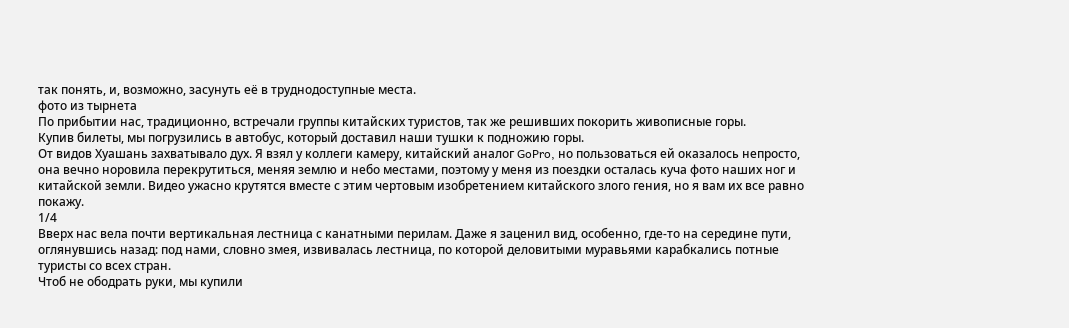так понять, и, возможно, засунуть её в труднодоступные места.
фото из тырнета
По прибытии нас, традиционно, встречали группы китайских туристов, так же решивших покорить живописные горы.
Купив билеты, мы погрузились в автобус, который доставил наши тушки к подножию горы.
От видов Хуашань захватывало дух. Я взял у коллеги камеру, китайский аналог GoPro, но пользоваться ей оказалось непросто, она вечно норовила перекрутиться, меняя землю и небо местами, поэтому у меня из поездки осталась куча фото наших ног и китайской земли. Видео ужасно крутятся вместе с этим чертовым изобретением китайского злого гения, но я вам их все равно покажу.
1/4
Вверх нас вела почти вертикальная лестница с канатными перилам. Даже я заценил вид, особенно, где-то на середине пути, оглянувшись назад: под нами, словно змея, извивалась лестница, по которой деловитыми муравьями карабкались потные туристы со всех стран.
Чтоб не ободрать руки, мы купили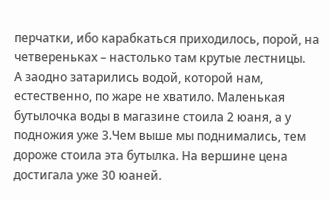перчатки, ибо карабкаться приходилось, порой, на четвереньках – настолько там крутые лестницы.
А заодно затарились водой, которой нам, естественно, по жаре не хватило. Маленькая бутылочка воды в магазине стоила 2 юаня, а у подножия уже 3.Чем выше мы поднимались, тем дороже стоила эта бутылка. На вершине цена достигала уже 30 юаней.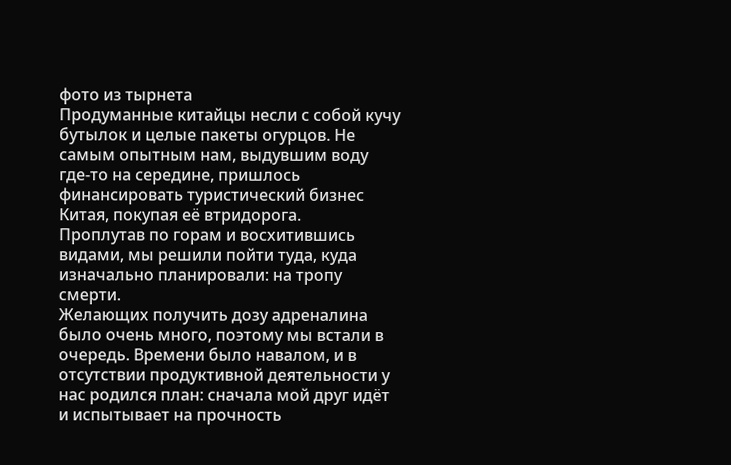фото из тырнета
Продуманные китайцы несли с собой кучу бутылок и целые пакеты огурцов. Не самым опытным нам, выдувшим воду где-то на середине, пришлось финансировать туристический бизнес Китая, покупая её втридорога.
Проплутав по горам и восхитившись видами, мы решили пойти туда, куда изначально планировали: на тропу смерти.
Желающих получить дозу адреналина было очень много, поэтому мы встали в очередь. Времени было навалом, и в отсутствии продуктивной деятельности у нас родился план: сначала мой друг идёт и испытывает на прочность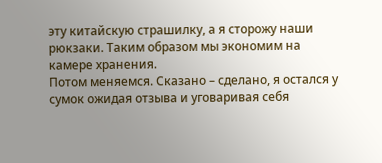эту китайскую страшилку, а я сторожу наши рюкзаки. Таким образом мы экономим на камере хранения.
Потом меняемся. Сказано – сделано, я остался у сумок ожидая отзыва и уговаривая себя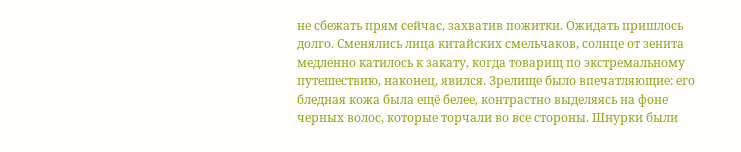не сбежать прям сейчас, захватив пожитки. Ожидать пришлось долго. Сменялись лица китайских смельчаков, солнце от зенита медленно катилось к закату, когда товарищ по экстремальному путешествию, наконец, явился. Зрелище было впечатляющие: его бледная кожа была ещё белее, контрастно выделяясь на фоне черных волос, которые торчали во все стороны. Шнурки были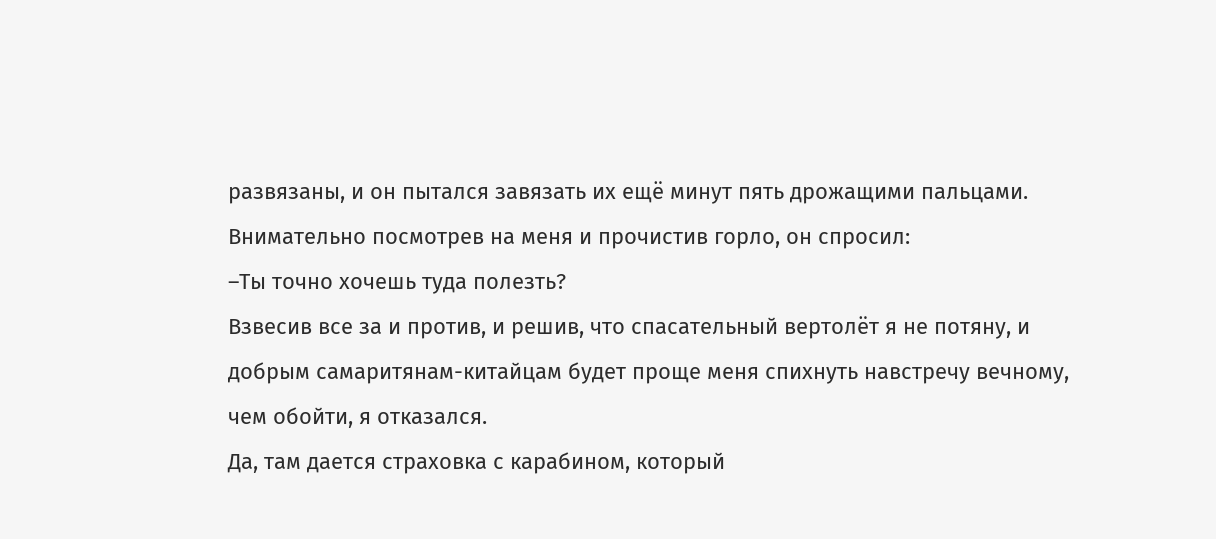развязаны, и он пытался завязать их ещё минут пять дрожащими пальцами. Внимательно посмотрев на меня и прочистив горло, он спросил:
–Ты точно хочешь туда полезть?
Взвесив все за и против, и решив, что спасательный вертолёт я не потяну, и добрым самаритянам-китайцам будет проще меня спихнуть навстречу вечному, чем обойти, я отказался.
Да, там дается страховка с карабином, который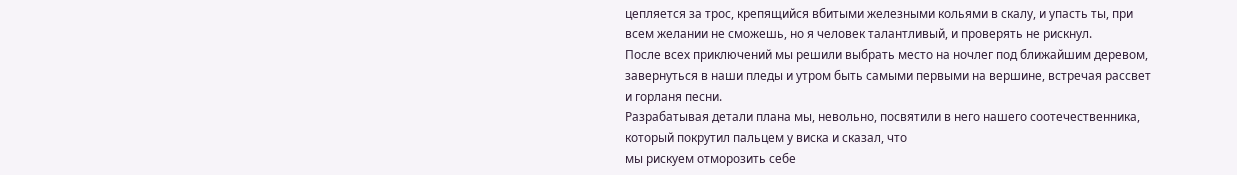цепляется за трос, крепящийся вбитыми железными кольями в скалу, и упасть ты, при всем желании не сможешь, но я человек талантливый, и проверять не рискнул.
После всех приключений мы решили выбрать место на ночлег под ближайшим деревом, завернуться в наши пледы и утром быть самыми первыми на вершине, встречая рассвет и горланя песни.
Разрабатывая детали плана мы, невольно, посвятили в него нашего соотечественника, который покрутил пальцем у виска и сказал, что
мы рискуем отморозить себе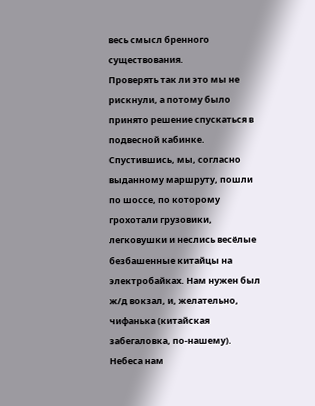весь смысл бренного существования.
Проверять так ли это мы не рискнули, а потому было принято решение спускаться в подвесной кабинке.
Спустившись, мы, согласно выданному маршруту, пошли по шоссе, по которому грохотали грузовики, легковушки и неслись весёлые безбашенные китайцы на электробайках. Нам нужен был ж/д вокзал, и, желательно, чифанька (китайская забегаловка, по-нашему). Небеса нам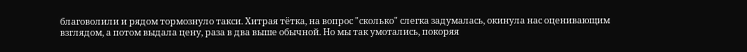благоволили и рядом тормознуло такси. Хитрая тётка, на вопрос "сколько" слегка задумалась, окинула нас оценивающим взглядом, а потом выдала цену, раза в два выше обычной. Но мы так умотались, покоряя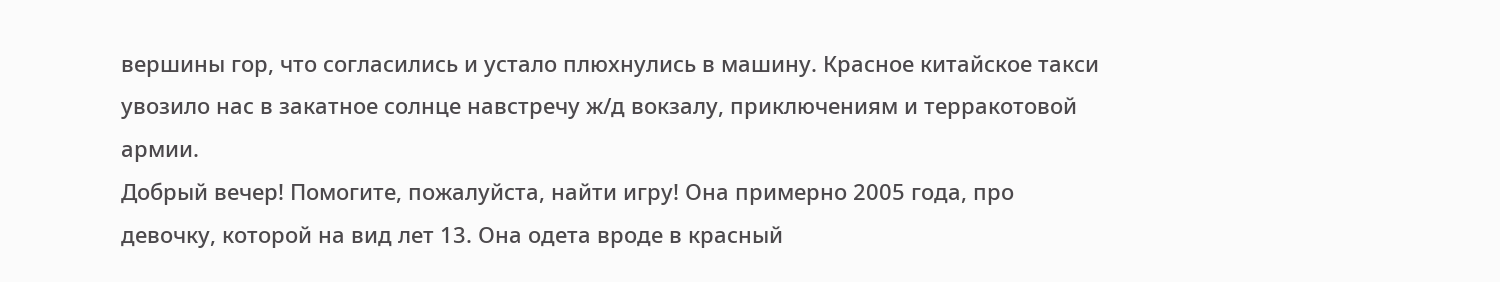вершины гор, что согласились и устало плюхнулись в машину. Красное китайское такси увозило нас в закатное солнце навстречу ж/д вокзалу, приключениям и терракотовой армии.
Добрый вечер! Помогите, пожалуйста, найти игру! Она примерно 2005 года, про девочку, которой на вид лет 13. Она одета вроде в красный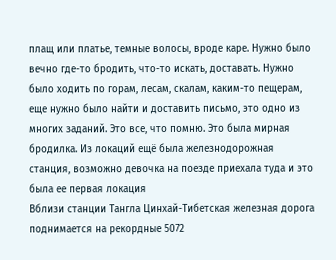плащ или платье, темные волосы, вроде каре. Нужно было вечно где-то бродить, что-то искать, доставать. Нужно было ходить по горам, лесам, скалам, каким-то пещерам, еще нужно было найти и доставить письмо, это одно из многих заданий. Это все, что помню. Это была мирная бродилка. Из локаций ещё была железнодорожная станция, возможно девочка на поезде приехала туда и это была ее первая локация
Вблизи станции Тангла Цинхай-Тибетская железная дорога поднимается на рекордные 5072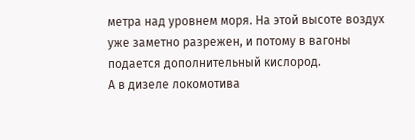метра над уровнем моря. На этой высоте воздух уже заметно разрежен, и потому в вагоны подается дополнительный кислород.
А в дизеле локомотива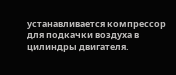устанавливается компрессор для подкачки воздуха в цилиндры двигателя.